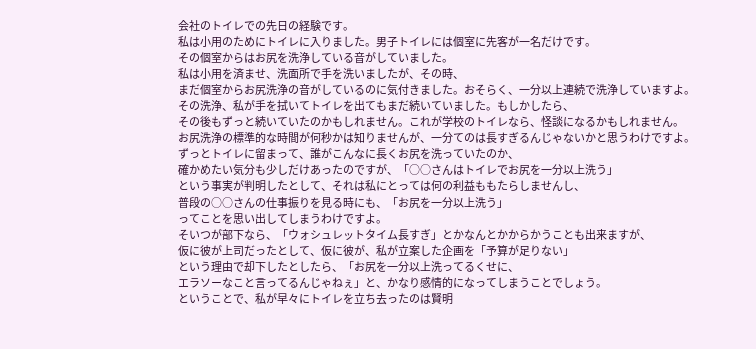会社のトイレでの先日の経験です。
私は小用のためにトイレに入りました。男子トイレには個室に先客が一名だけです。
その個室からはお尻を洗浄している音がしていました。
私は小用を済ませ、洗面所で手を洗いましたが、その時、
まだ個室からお尻洗浄の音がしているのに気付きました。おそらく、一分以上連続で洗浄していますよ。
その洗浄、私が手を拭いてトイレを出てもまだ続いていました。もしかしたら、
その後もずっと続いていたのかもしれません。これが学校のトイレなら、怪談になるかもしれません。
お尻洗浄の標準的な時間が何秒かは知りませんが、一分てのは長すぎるんじゃないかと思うわけですよ。
ずっとトイレに留まって、誰がこんなに長くお尻を洗っていたのか、
確かめたい気分も少しだけあったのですが、「○○さんはトイレでお尻を一分以上洗う」
という事実が判明したとして、それは私にとっては何の利益ももたらしませんし、
普段の○○さんの仕事振りを見る時にも、「お尻を一分以上洗う」
ってことを思い出してしまうわけですよ。
そいつが部下なら、「ウォシュレットタイム長すぎ」とかなんとかからかうことも出来ますが、
仮に彼が上司だったとして、仮に彼が、私が立案した企画を「予算が足りない」
という理由で却下したとしたら、「お尻を一分以上洗ってるくせに、
エラソーなこと言ってるんじゃねぇ」と、かなり感情的になってしまうことでしょう。
ということで、私が早々にトイレを立ち去ったのは賢明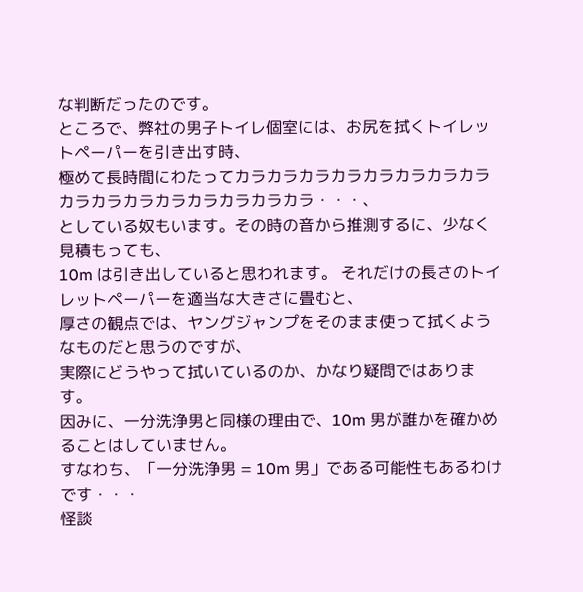な判断だったのです。
ところで、弊社の男子トイレ個室には、お尻を拭くトイレットペーパーを引き出す時、
極めて長時間にわたってカラカラカラカラカラカラカラカラカラカラカラカラカラカラカラカラ・・・、
としている奴もいます。その時の音から推測するに、少なく見積もっても、
10m は引き出していると思われます。 それだけの長さのトイレットペーパーを適当な大きさに畳むと、
厚さの観点では、ヤングジャンプをそのまま使って拭くようなものだと思うのですが、
実際にどうやって拭いているのか、かなり疑問ではあります。
因みに、一分洗浄男と同様の理由で、10m 男が誰かを確かめることはしていません。
すなわち、「一分洗浄男 = 10m 男」である可能性もあるわけです・・・
怪談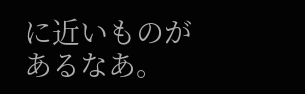に近いものがあるなあ。